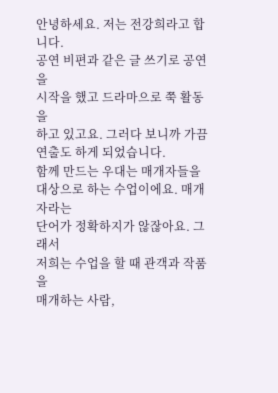안녕하세요. 저는 전강희라고 합니다.
공연 비편과 같은 글 쓰기로 공연을
시작을 했고 드라마으로 쭉 활동을
하고 있고요. 그러다 보니까 가끔
연출도 하게 되었습니다.
함께 만드는 우대는 매개자들을
대상으로 하는 수업이에요. 매개자라는
단어가 정확하지가 않잖아요. 그래서
저희는 수업을 할 때 관객과 작품을
매개하는 사람,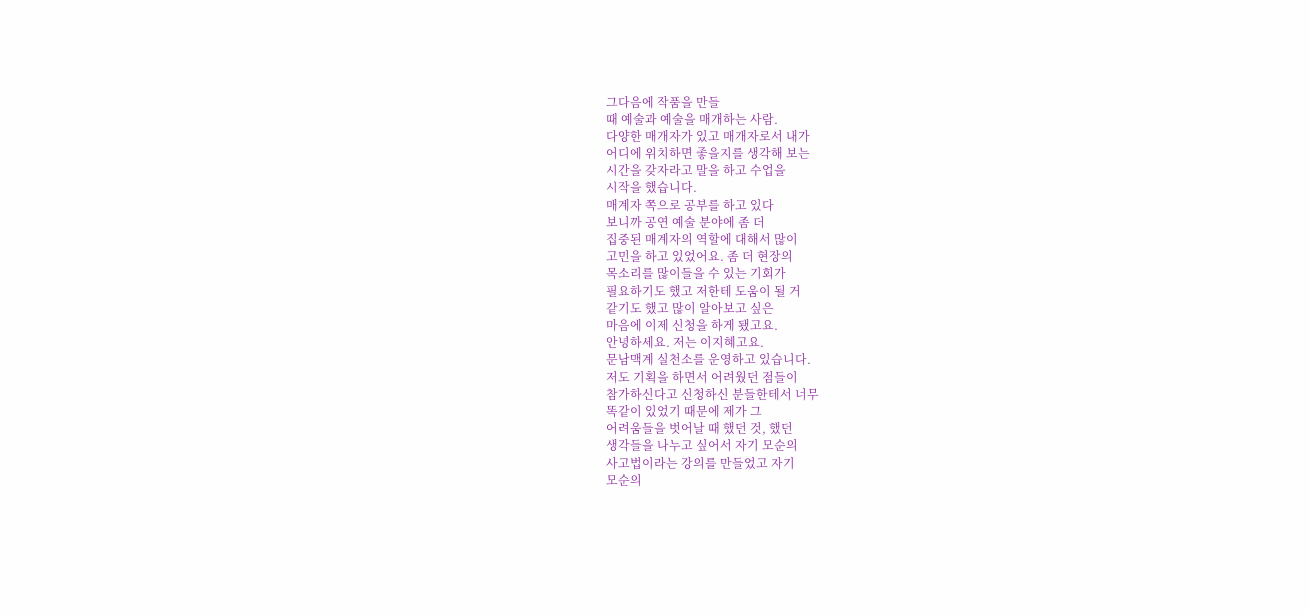그다음에 작품을 만들
때 예술과 예술을 매개하는 사람.
다양한 매개자가 있고 매개자로서 내가
어디에 위치하면 좋을지를 생각해 보는
시간을 갖자라고 말을 하고 수업을
시작을 했습니다.
매계자 쪽으로 공부를 하고 있다
보니까 공연 예술 분야에 좀 더
집중된 매계자의 역할에 대해서 많이
고민을 하고 있었어요. 좀 더 현장의
목소리를 많이들을 수 있는 기회가
필요하기도 했고 저한테 도움이 될 거
같기도 했고 많이 알아보고 싶은
마음에 이제 신청을 하게 됐고요.
안녕하세요. 저는 이지혜고요.
문남맥계 실천소를 운영하고 있습니다.
저도 기획을 하면서 어려웠던 점들이
참가하신다고 신청하신 분들한테서 너무
똑같이 있었기 때문에 제가 그
어려움들을 벗어날 때 했던 것, 했던
생각들을 나누고 싶어서 자기 모순의
사고법이라는 강의를 만들었고 자기
모순의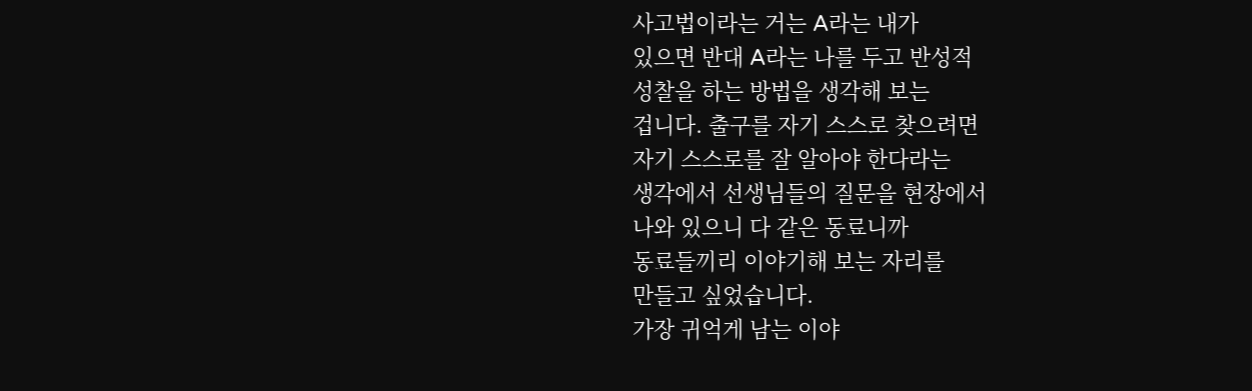사고법이라는 거는 A라는 내가
있으면 반대 A라는 나를 두고 반성적
성찰을 하는 방법을 생각해 보는
겁니다. 출구를 자기 스스로 찾으려면
자기 스스로를 잘 알아야 한다라는
생각에서 선생님들의 질문을 현장에서
나와 있으니 다 같은 동료니까
동료들끼리 이야기해 보는 자리를
만들고 싶었습니다.
가장 귀억게 남는 이야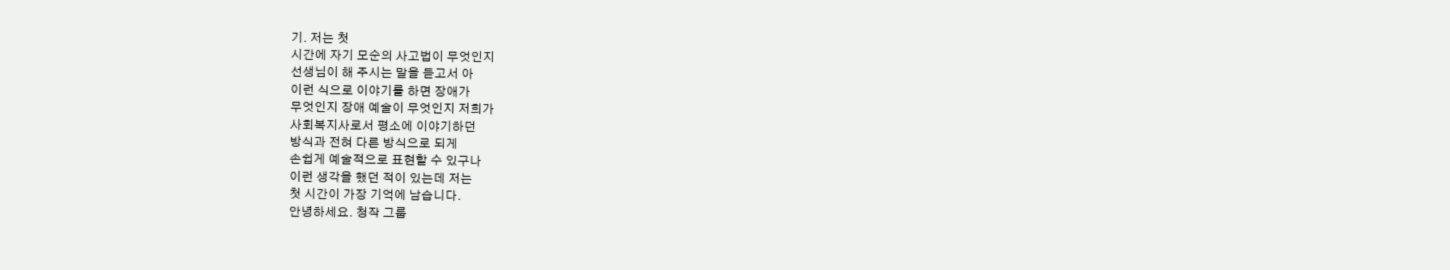기. 저는 첫
시간에 자기 모순의 사고법이 무엇인지
선생님이 해 주시는 말을 듣고서 아
이런 식으로 이야기를 하면 장애가
무엇인지 장애 예술이 무엇인지 저희가
사회복지사로서 평소에 이야기하던
방식과 전혀 다른 방식으로 되게
손쉽게 예술적으로 표현할 수 있구나
이런 생각을 했던 적이 있는데 저는
첫 시간이 가장 기억에 남습니다.
안녕하세요. 청작 그룹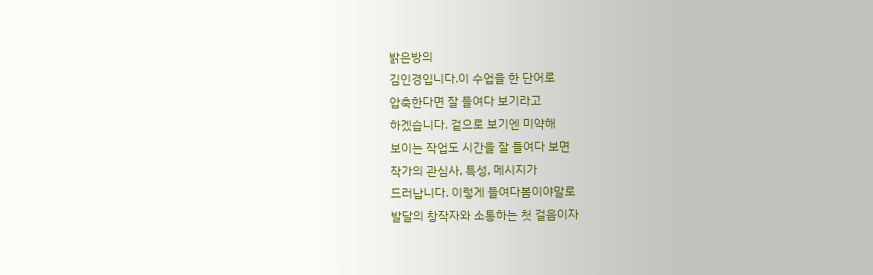밝은방의
김인경입니다.이 수업을 한 단어로
압축한다면 잘 들여다 보기라고
하겠습니다. 겉으로 보기엔 미약해
보이는 작업도 시간을 잘 들여다 보면
작가의 관심사, 특성, 메시지가
드러납니다. 이렇게 들여다봄이야말로
발달의 창작자와 소통하는 첫 걸음이자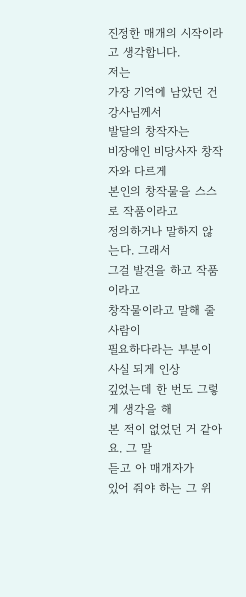진정한 매개의 시작이라고 생각합니다.
저는
가장 기억에 남았던 건 강사님께서
발달의 창작자는
비장애인 비당사자 창작자와 다르게
본인의 창작물을 스스로 작품이라고
정의하거나 말하지 않는다. 그래서
그걸 발견을 하고 작품이라고
창작물이라고 말해 줄 사람이
필요하다라는 부분이 사실 되게 인상
깊었는데 한 번도 그렇게 생각을 해
본 적이 없었던 거 같아요. 그 말
듣고 아 매개자가
있어 줘야 하는 그 위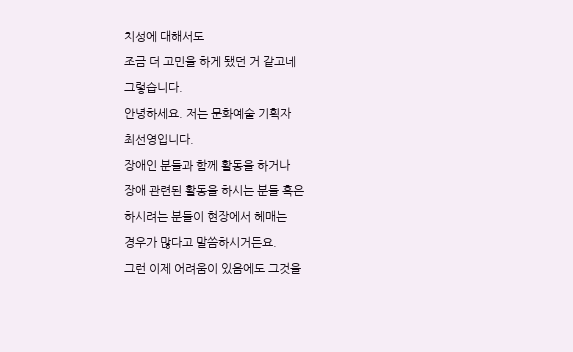치성에 대해서도
조금 더 고민을 하게 됐던 거 같고네
그렇습니다.
안녕하세요. 저는 문화예술 기획자
최선영입니다.
장애인 분들과 함께 활동을 하거나
장애 관련된 활동을 하시는 분들 혹은
하시려는 분들이 현장에서 헤매는
경우가 많다고 말씀하시거든요.
그런 이제 어려움이 있음에도 그것을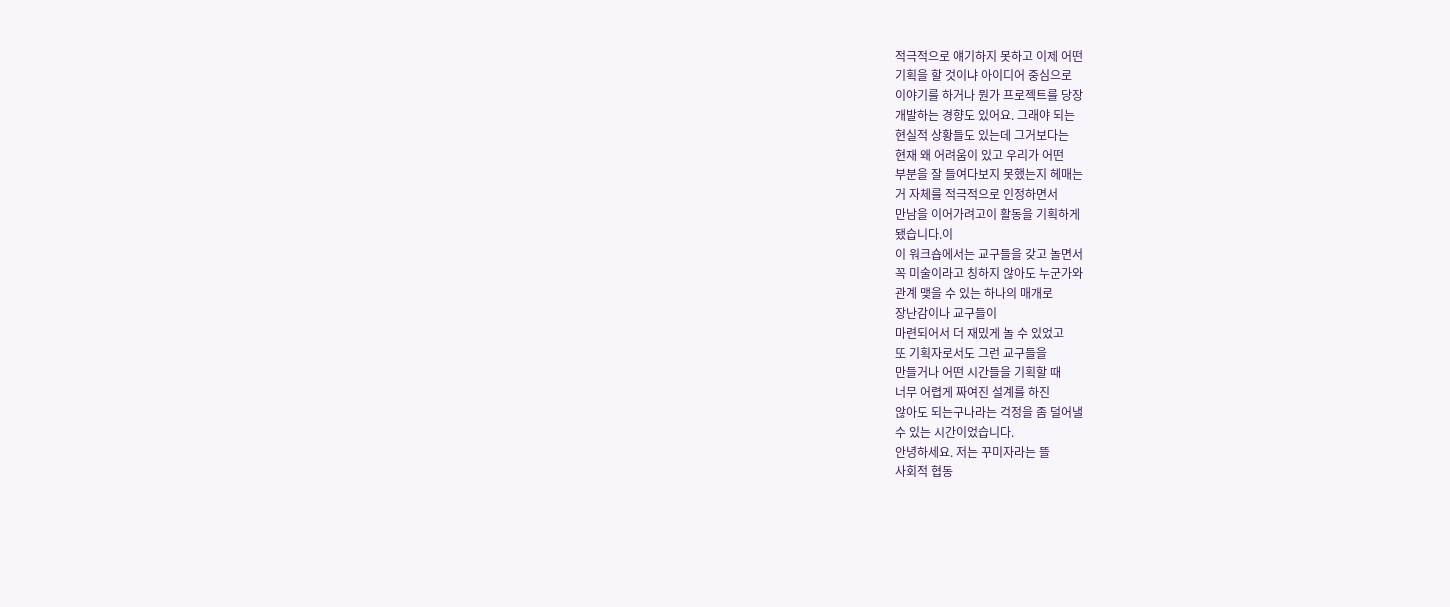적극적으로 얘기하지 못하고 이제 어떤
기획을 할 것이냐 아이디어 중심으로
이야기를 하거나 뭔가 프로젝트를 당장
개발하는 경향도 있어요. 그래야 되는
현실적 상황들도 있는데 그거보다는
현재 왜 어려움이 있고 우리가 어떤
부분을 잘 들여다보지 못했는지 헤매는
거 자체를 적극적으로 인정하면서
만남을 이어가려고이 활동을 기획하게
됐습니다.이
이 워크숍에서는 교구들을 갖고 놀면서
꼭 미술이라고 칭하지 않아도 누군가와
관계 맺을 수 있는 하나의 매개로
장난감이나 교구들이
마련되어서 더 재밌게 놀 수 있었고
또 기획자로서도 그런 교구들을
만들거나 어떤 시간들을 기획할 때
너무 어렵게 짜여진 설계를 하진
않아도 되는구나라는 걱정을 좀 덜어낼
수 있는 시간이었습니다.
안녕하세요. 저는 꾸미자라는 뜰
사회적 협동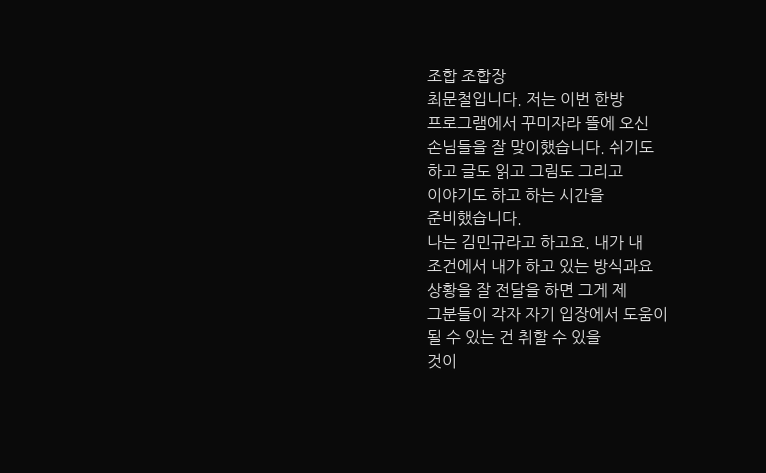조합 조합장
최문철입니다. 저는 이번 한방
프로그램에서 꾸미자라 뜰에 오신
손님들을 잘 맞이했습니다. 쉬기도
하고 글도 읽고 그림도 그리고
이야기도 하고 하는 시간을
준비했습니다.
나는 김민규라고 하고요. 내가 내
조건에서 내가 하고 있는 방식과요
상황을 잘 전달을 하면 그게 제
그분들이 각자 자기 입장에서 도움이
될 수 있는 건 취할 수 있을
것이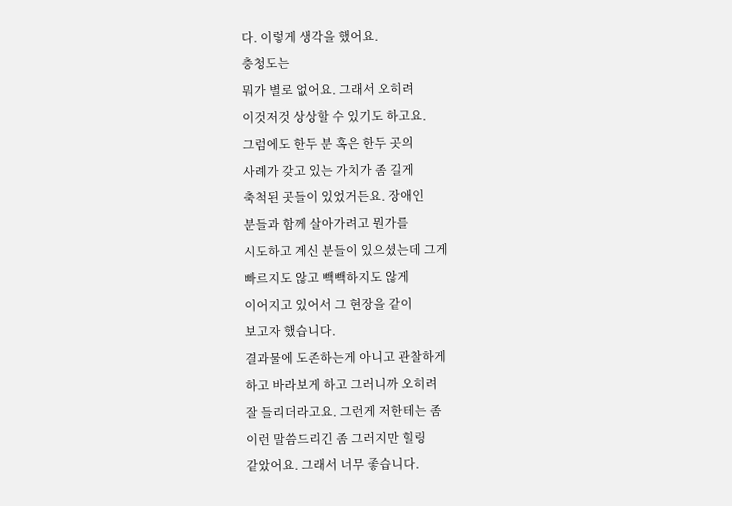다. 이렇게 생각을 했어요.
충청도는
뭐가 별로 없어요. 그래서 오히려
이것저것 상상할 수 있기도 하고요.
그럼에도 한두 분 혹은 한두 곳의
사례가 갖고 있는 가치가 좀 길게
축척된 곳들이 있었거든요. 장애인
분들과 함께 살아가려고 뭔가를
시도하고 계신 분들이 있으셨는데 그게
빠르지도 않고 빽빽하지도 않게
이어지고 있어서 그 현장을 같이
보고자 했습니다.
결과물에 도존하는게 아니고 관찰하게
하고 바라보게 하고 그러니까 오히려
잘 들리더라고요. 그런게 저한테는 좀
이런 말씀드리긴 좀 그러지만 힐링
같았어요. 그래서 너무 좋습니다.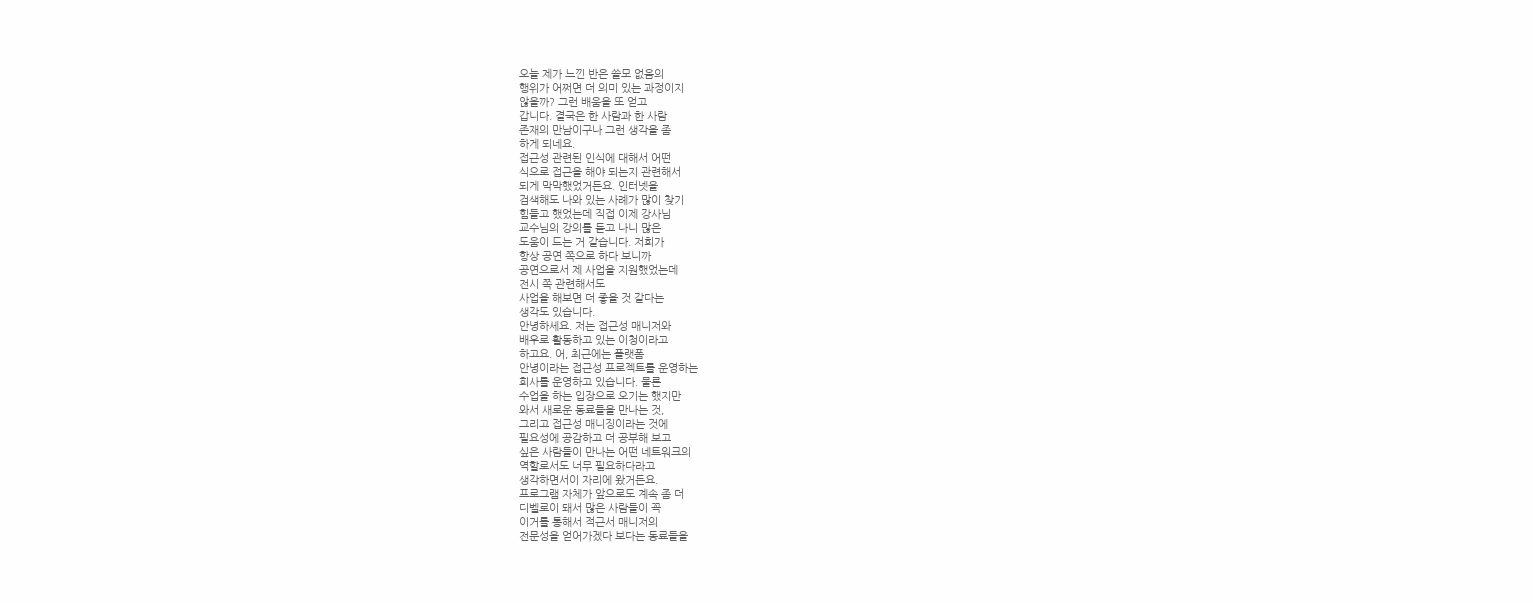오늘 제가 느낀 반은 쓸모 없음의
행위가 어쩌면 더 의미 있는 과정이지
않을까? 그런 배움을 또 얻고
갑니다. 결국은 한 사람과 한 사람
존재의 만남이구나 그런 생각을 좀
하게 되네요.
접근성 관련된 인식에 대해서 어떤
식으로 접근을 해야 되는지 관련해서
되게 막막했었거든요. 인터넷을
검색해도 나와 있는 사례가 많이 찾기
힘들고 했었는데 직접 이제 강사님
교수님의 강의를 듣고 나니 많은
도움이 드는 거 같습니다. 저희가
항상 공연 쪽으로 하다 보니까
공연으로서 제 사업을 지원했었는데
전시 쪽 관련해서도
사업을 해보면 더 좋을 것 같다는
생각도 있습니다.
안녕하세요. 저는 접근성 매니저와
배우로 활동하고 있는 이청이라고
하고요. 어, 최근에는 플랫폼
안녕이라는 접근성 프로젝트를 운영하는
회사를 운영하고 있습니다. 물론
수업을 하는 입장으로 오기는 했지만
와서 새로운 동료들을 만나는 것,
그리고 접근성 매니징이라는 것에
필요성에 공감하고 더 공부해 보고
싶은 사람들이 만나는 어떤 네트워크의
역할로서도 너무 필요하다라고
생각하면서이 자리에 왔거든요.
프로그램 자체가 앞으로도 계속 좀 더
디벨로이 돼서 많은 사람들이 꼭
이거를 통해서 적근서 매니저의
전문성을 얻어가겠다 보다는 동료들을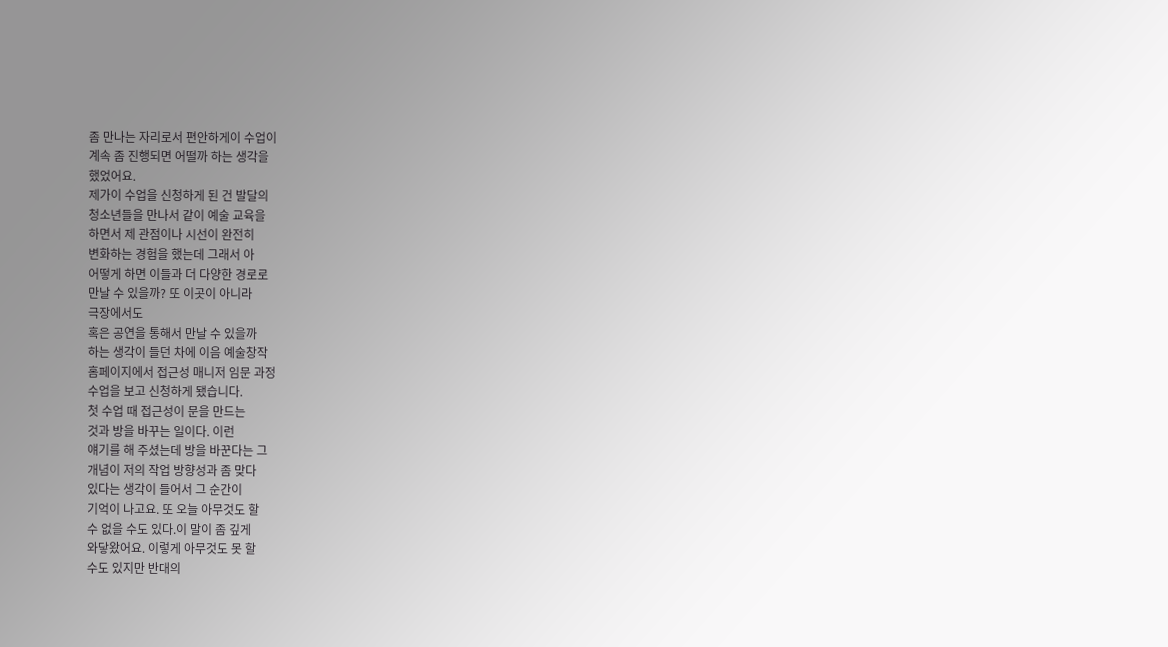좀 만나는 자리로서 편안하게이 수업이
계속 좀 진행되면 어떨까 하는 생각을
했었어요.
제가이 수업을 신청하게 된 건 발달의
청소년들을 만나서 같이 예술 교육을
하면서 제 관점이나 시선이 완전히
변화하는 경험을 했는데 그래서 아
어떻게 하면 이들과 더 다양한 경로로
만날 수 있을까? 또 이곳이 아니라
극장에서도
혹은 공연을 통해서 만날 수 있을까
하는 생각이 들던 차에 이음 예술창작
홈페이지에서 접근성 매니저 임문 과정
수업을 보고 신청하게 됐습니다.
첫 수업 때 접근성이 문을 만드는
것과 방을 바꾸는 일이다. 이런
얘기를 해 주셨는데 방을 바꾼다는 그
개념이 저의 작업 방향성과 좀 맞다
있다는 생각이 들어서 그 순간이
기억이 나고요. 또 오늘 아무것도 할
수 없을 수도 있다.이 말이 좀 깊게
와닿왔어요. 이렇게 아무것도 못 할
수도 있지만 반대의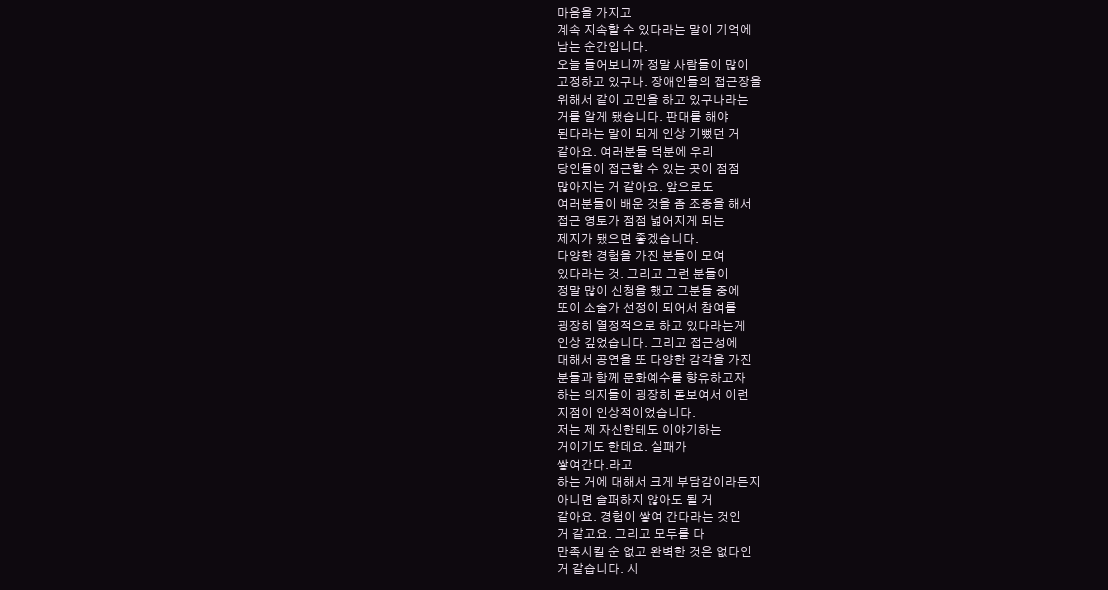마음을 가지고
계속 지속할 수 있다라는 말이 기억에
남는 순간입니다.
오늘 들어보니까 정말 사람들이 많이
고정하고 있구나. 장애인들의 접근장을
위해서 같이 고민을 하고 있구나라는
거를 알게 됐습니다. 판대를 해야
된다라는 말이 되게 인상 기뻤던 거
같아요. 여러분들 덕분에 우리
당인들이 접근할 수 있는 곳이 점점
많아지는 거 같아요. 앞으로도
여러분들이 배운 것을 좀 조종을 해서
접근 영토가 점점 넓어지게 되는
제지가 됐으면 좋겠습니다.
다양한 경험을 가진 분들이 모여
있다라는 것. 그리고 그런 분들이
정말 많이 신청을 했고 그분들 중에
또이 소술가 선정이 되어서 참여를
굉장히 열정적으로 하고 있다라는게
인상 깊었습니다. 그리고 접근성에
대해서 공연을 또 다양한 감각을 가진
분들과 함께 문화예수를 향유하고자
하는 의지들이 굉장히 돋보여서 이런
지점이 인상적이었습니다.
저는 제 자신한테도 이야기하는
거이기도 한데요. 실패가
쌓여간다.라고
하는 거에 대해서 크게 부담감이라든지
아니면 슬퍼하지 않아도 될 거
같아요. 경험이 쌓여 간다라는 것인
거 같고요. 그리고 모두를 다
만족시킬 순 없고 완벽한 것은 없다인
거 같습니다. 시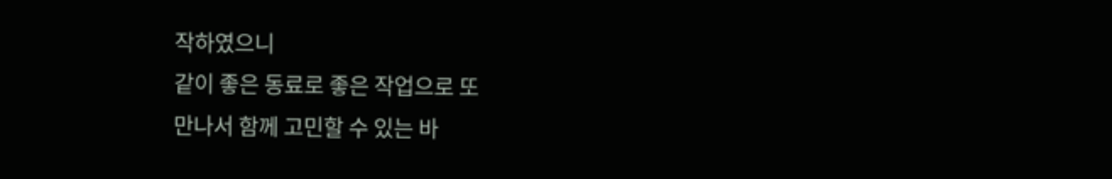작하였으니
같이 좋은 동료로 좋은 작업으로 또
만나서 함께 고민할 수 있는 바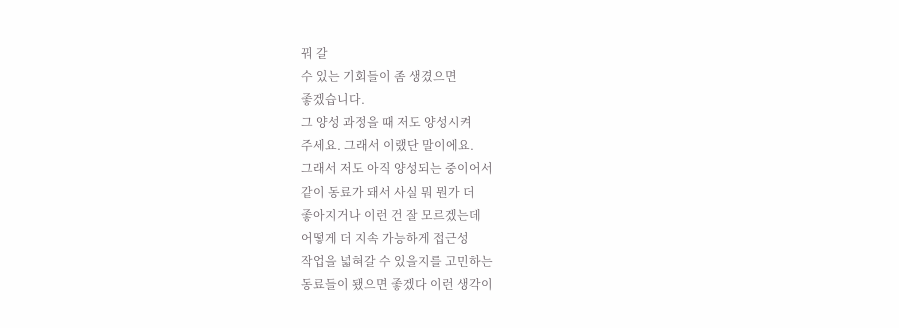꿔 갈
수 있는 기회들이 좀 생겼으면
좋겠습니다.
그 양성 과정을 때 저도 양성시켜
주세요. 그래서 이랬단 말이에요.
그래서 저도 아직 양성되는 중이어서
같이 동료가 돼서 사실 뭐 뭔가 더
좋아지거나 이런 건 잘 모르겠는데
어떻게 더 지속 가능하게 접근성
작업을 넓혀갈 수 있을지를 고민하는
동료들이 됐으면 좋겠다 이런 생각이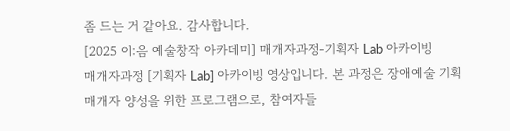좀 드는 거 같아요. 감사합니다.
[2025 이:음 예술창작 아카데미] 매개자과정-기획자 Lab 아카이빙
매개자과정 [기획자 Lab] 아카이빙 영상입니다. 본 과정은 장애예술 기획 매개자 양성을 위한 프로그램으로, 참여자들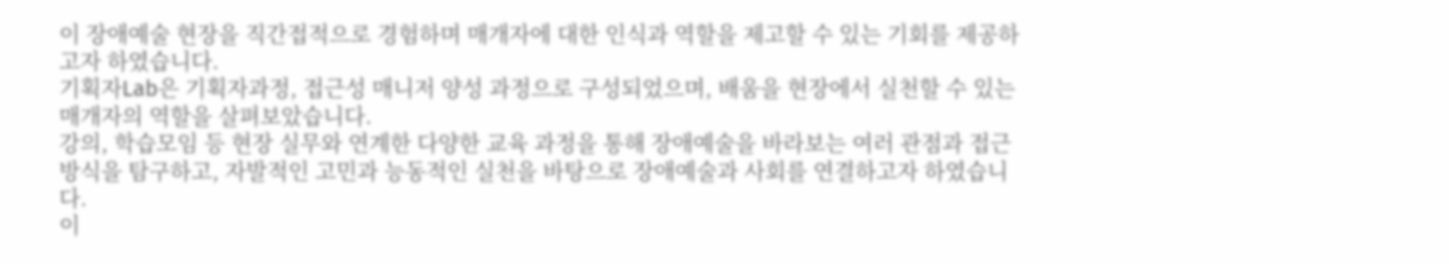이 장애예술 현장을 직간접적으로 경험하며 매개자에 대한 인식과 역할을 제고할 수 있는 기회를 제공하고자 하였습니다.
기획자Lab은 기획자과정, 접근성 매니저 양성 과정으로 구성되었으며, 배움을 현장에서 실천할 수 있는 매개자의 역할을 살펴보았습니다.
강의, 학습모임 등 현장 실무와 연계한 다양한 교육 과정을 통해 장애예술을 바라보는 여러 관점과 접근 방식을 탐구하고, 자발적인 고민과 능동적인 실천을 바탕으로 장애예술과 사회를 연결하고자 하였습니다.
이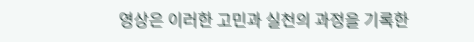영상은 이러한 고민과 실천의 과정을 기록한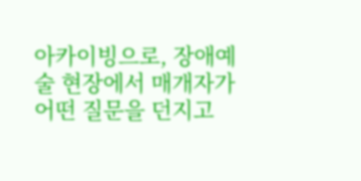아카이빙으로, 장애예술 현장에서 매개자가 어떤 질문을 던지고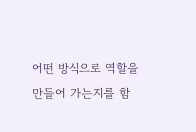어떤 방식으로 역할을 만들어 가는지를 함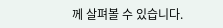께 살펴볼 수 있습니다.